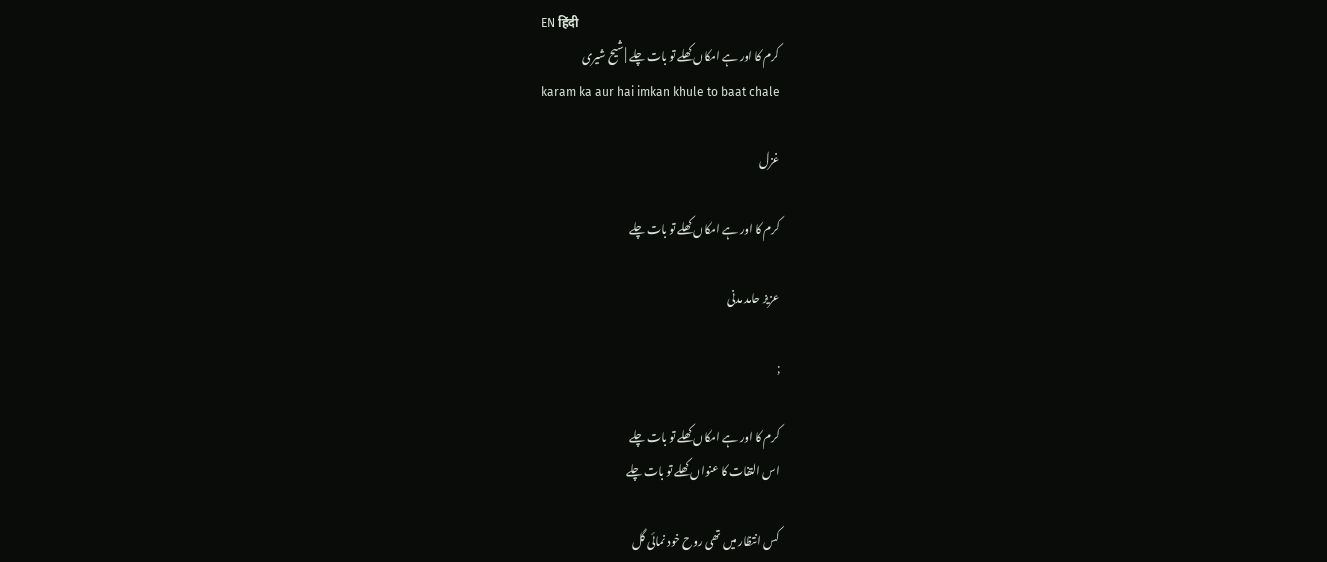EN हिंदी
کرم کا اور ہے امکاں کھلے تو بات چلے | شیح شیری
karam ka aur hai imkan khule to baat chale

غزل

کرم کا اور ہے امکاں کھلے تو بات چلے

عزیز حامد مدنی

;

کرم کا اور ہے امکاں کھلے تو بات چلے
اس التفات کا عنواں کھلے تو بات چلے

کس انتظار میں تھی روح خود نمائی گل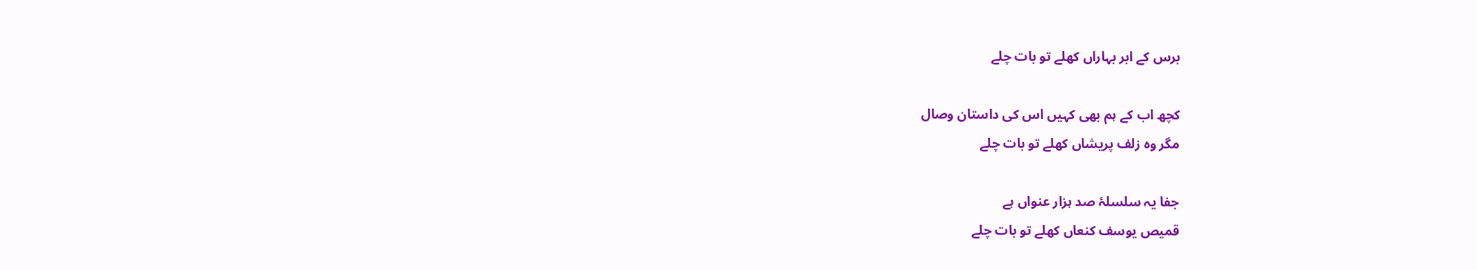برس کے ابر بہاراں کھلے تو بات چلے

کچھ اب کے ہم بھی کہیں اس کی داستان وصال
مگر وہ زلف پریشاں کھلے تو بات چلے

جفا یہ سلسلۂ صد ہزار عنواں ہے
قمیص یوسف کنعاں کھلے تو بات چلے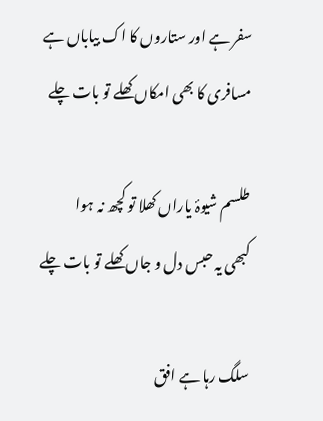سفر ہے اور ستاروں کا اک بیاباں ہے
مسافری کا بھی امکاں کھلے تو بات چلے

طلسم شیوۂ یاراں کھلا تو کچھ نہ ہوا
کبھی یہ حبس دل و جاں کھلے تو بات چلے

سلگ رہا ہے افق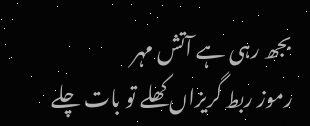بجھ رہی ہے آتش مہر
رموز ربط گریزاں کھلے تو بات چلے